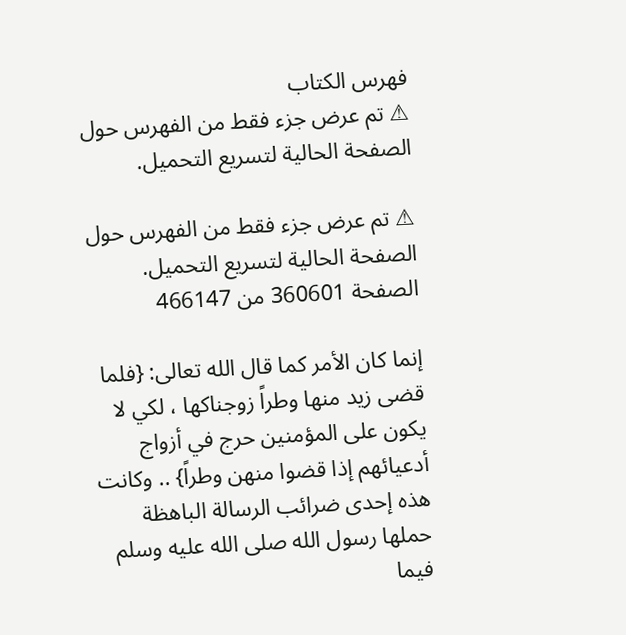فهرس الكتاب
⚠ تم عرض جزء فقط من الفهرس حول الصفحة الحالية لتسريع التحميل.

⚠ تم عرض جزء فقط من الفهرس حول الصفحة الحالية لتسريع التحميل.
الصفحة 360601 من 466147

إنما كان الأمر كما قال الله تعالى: {فلما قضى زيد منها وطراً زوجناكها ، لكي لا يكون على المؤمنين حرج في أزواج أدعيائهم إذا قضوا منهن وطراً} .. وكانت هذه إحدى ضرائب الرسالة الباهظة حملها رسول الله صلى الله عليه وسلم فيما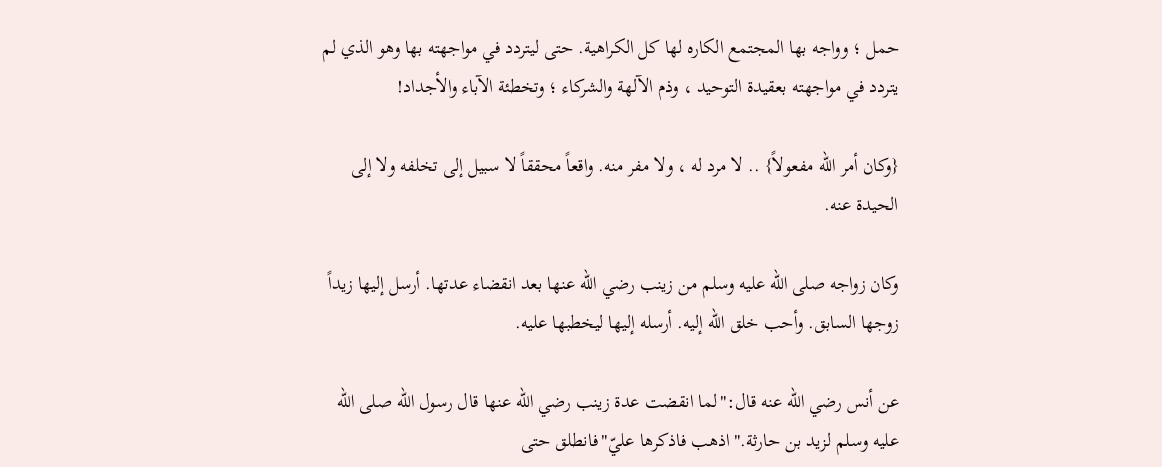حمل ؛ وواجه بها المجتمع الكاره لها كل الكراهية. حتى ليتردد في مواجهته بها وهو الذي لم يتردد في مواجهته بعقيدة التوحيد ، وذم الآلهة والشركاء ؛ وتخطئة الآباء والأجداد!

{وكان أمر الله مفعولاً} .. لا مرد له ، ولا مفر منه. واقعاً محققاً لا سبيل إلى تخلفه ولا إلى الحيدة عنه.

وكان زواجه صلى الله عليه وسلم من زينب رضي الله عنها بعد انقضاء عدتها. أرسل إليها زيداً زوجها السابق. وأحب خلق الله إليه. أرسله إليها ليخطبها عليه.

عن أنس رضي الله عنه قال:"لما انقضت عدة زينب رضي الله عنها قال رسول الله صلى الله عليه وسلم لزيد بن حارثة."اذهب فاذكرها عليّ"فانطلق حتى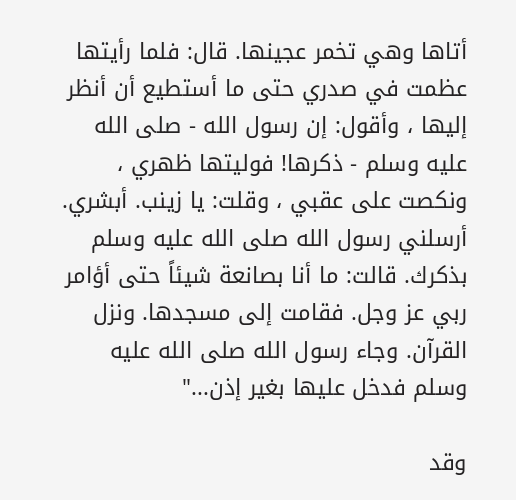أتاها وهي تخمر عجينها. قال: فلما رأيتها عظمت في صدري حتى ما أستطيع أن أنظر إليها ، وأقول: إن رسول الله - صلى الله عليه وسلم - ذكرها! فوليتها ظهري ، ونكصت على عقبي ، وقلت: يا زينب. أبشري. أرسلني رسول الله صلى الله عليه وسلم بذكرك. قالت: ما أنا بصانعة شيئاً حتى أؤامر ربي عز وجل. فقامت إلى مسجدها. ونزل القرآن. وجاء رسول الله صلى الله عليه وسلم فدخل عليها بغير إذن..."

وقد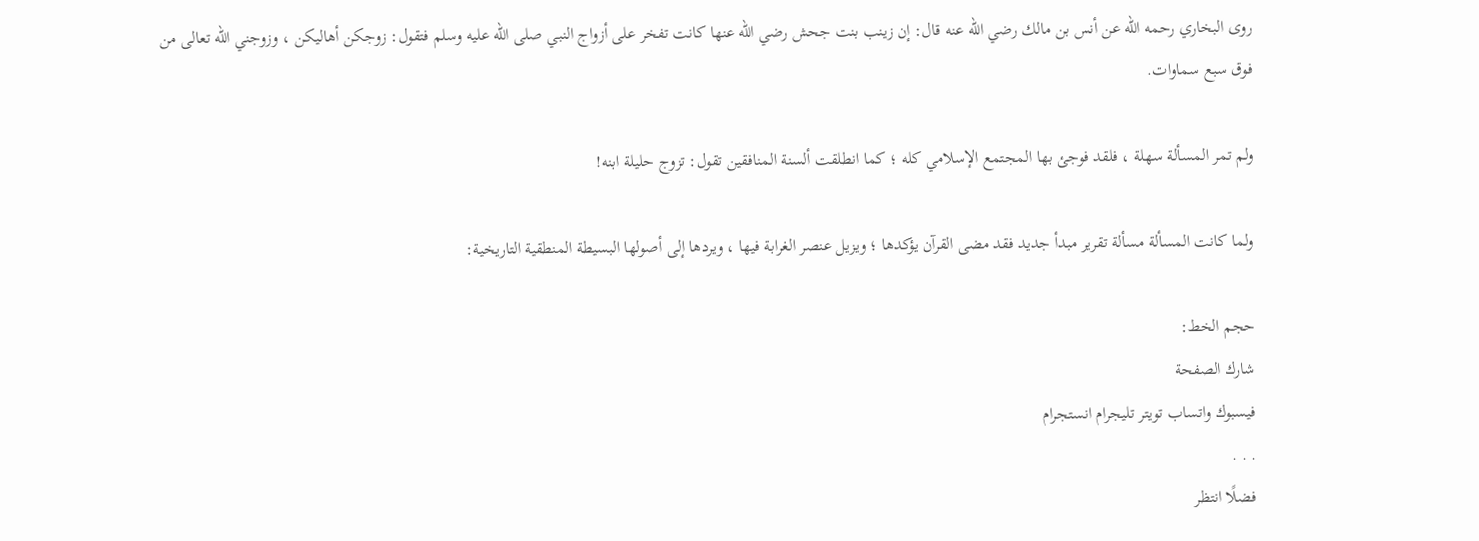روى البخاري رحمه الله عن أنس بن مالك رضي الله عنه قال: إن زينب بنت جحش رضي الله عنها كانت تفخر على أزواج النبي صلى الله عليه وسلم فتقول: زوجكن أهاليكن ، وزوجني الله تعالى من فوق سبع سماوات.

ولم تمر المسألة سهلة ، فلقد فوجئ بها المجتمع الإسلامي كله ؛ كما انطلقت ألسنة المنافقين تقول: تزوج حليلة ابنه!

ولما كانت المسألة مسألة تقرير مبدأ جديد فقد مضى القرآن يؤكدها ؛ ويزيل عنصر الغرابة فيها ، ويردها إلى أصولها البسيطة المنطقية التاريخية:

حجم الخط:
شارك الصفحة
فيسبوك واتساب تويتر تليجرام انستجرام
. . .
فضلًا انتظر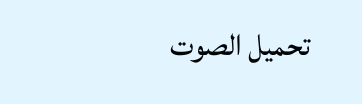تحميل الصوت